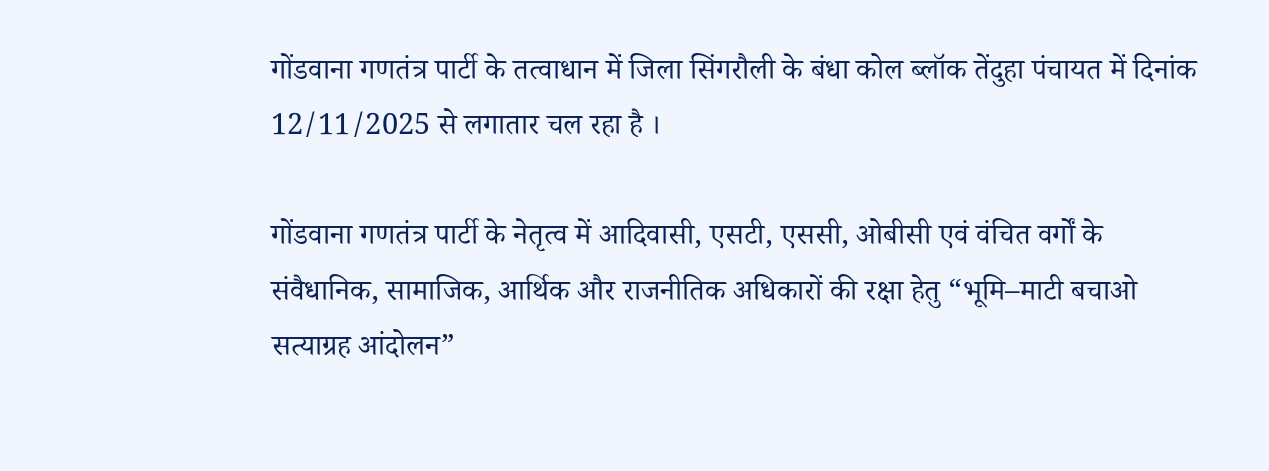गोंडवाना गणतंत्र पार्टी के तत्वाधान में जिला सिंगरौली के बंधा कोल ब्लॉक तेंदुहा पंचायत में दिनांक 12/11/2025 से लगातार चल रहा है ।

गोंडवाना गणतंत्र पार्टी के नेतृत्व में आदिवासी, एसटी, एससी, ओबीसी एवं वंचित वर्गों के संवैधानिक, सामाजिक, आर्थिक और राजनीतिक अधिकारों की रक्षा हेतु “भूमि–माटी बचाओ सत्याग्रह आंदोलन”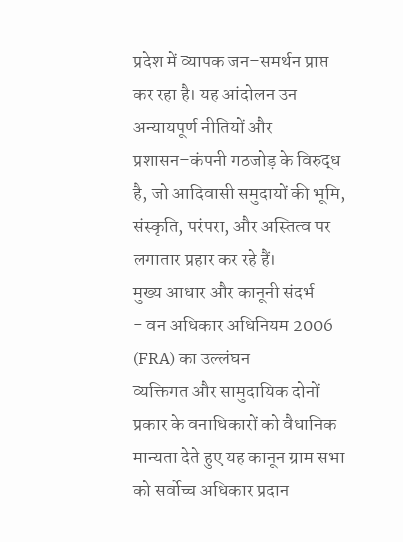प्रदेश में व्यापक जन–समर्थन प्राप्त कर रहा है। यह आंदोलन उन अन्यायपूर्ण नीतियों और प्रशासन–कंपनी गठजोड़ के विरुद्ध है, जो आदिवासी समुदायों की भूमि, संस्कृति, परंपरा, और अस्तित्व पर लगातार प्रहार कर रहे हैं।
मुख्य आधार और कानूनी संदर्भ
- वन अधिकार अधिनियम 2006 (FRA) का उल्लंघन
व्यक्तिगत और सामुदायिक दोनों प्रकार के वनाधिकारों को वैधानिक मान्यता देते हुए यह कानून ग्राम सभा को सर्वोच्च अधिकार प्रदान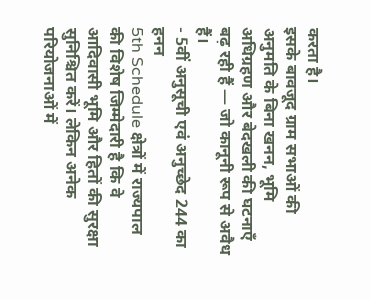करता है।
इसके बावजूद ग्राम सभाओं की अनुमति के बिना खनन, भूमि अधिग्रहण और बेदखली की घटनाएँ बढ़ रही हैं — जो कानूनी रूप से अवैध हैं।
- 5वीं अनुसूची एवं अनुच्छेद 244 का हनन
5th Schedule क्षेत्रों में राज्यपाल की विशेष जिम्मेदारी है कि वे आदिवासी भूमि और हितों की सुरक्षा सुनिश्चित करें। लेकिन अनेक परियोजनाओं में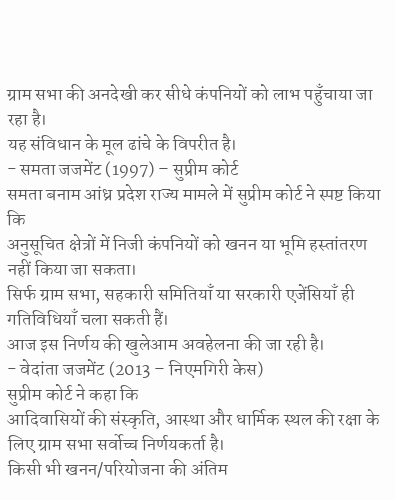ग्राम सभा की अनदेखी कर सीधे कंपनियों को लाभ पहुँचाया जा रहा है।
यह संविधान के मूल ढांचे के विपरीत है।
- समता जजमेंट (1997) – सुप्रीम कोर्ट
समता बनाम आंध्र प्रदेश राज्य मामले में सुप्रीम कोर्ट ने स्पष्ट किया कि
अनुसूचित क्षेत्रों में निजी कंपनियों को खनन या भूमि हस्तांतरण नहीं किया जा सकता।
सिर्फ ग्राम सभा, सहकारी समितियाँ या सरकारी एजेंसियाँ ही गतिविधियाँ चला सकती हैं।
आज इस निर्णय की खुलेआम अवहेलना की जा रही है।
- वेदांता जजमेंट (2013 – निएमगिरी केस)
सुप्रीम कोर्ट ने कहा कि
आदिवासियों की संस्कृति, आस्था और धार्मिक स्थल की रक्षा के लिए ग्राम सभा सर्वोच्च निर्णयकर्ता है।
किसी भी खनन/परियोजना की अंतिम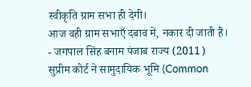स्वीकृति ग्राम सभा ही देगी।
आज वही ग्राम सभाएँ दबाव में, नकार दी जाती हैं।
- जगपाल सिंह बनाम पंजाब राज्य (2011)
सुप्रीम कोर्ट ने सामुदायिक भूमि (Common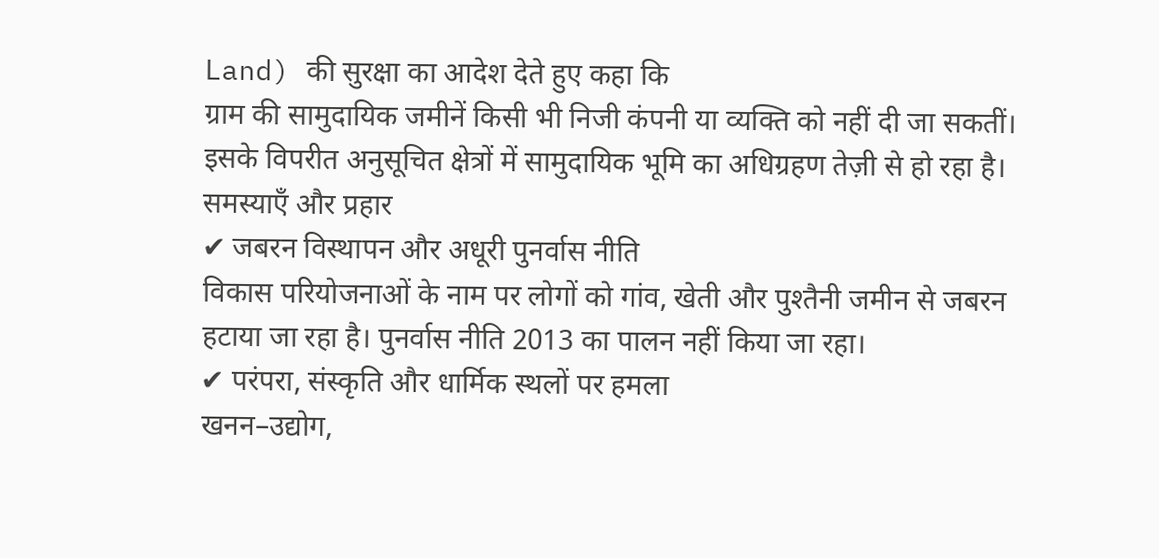Land) की सुरक्षा का आदेश देते हुए कहा कि
ग्राम की सामुदायिक जमीनें किसी भी निजी कंपनी या व्यक्ति को नहीं दी जा सकतीं।
इसके विपरीत अनुसूचित क्षेत्रों में सामुदायिक भूमि का अधिग्रहण तेज़ी से हो रहा है।
समस्याएँ और प्रहार
✔ जबरन विस्थापन और अधूरी पुनर्वास नीति
विकास परियोजनाओं के नाम पर लोगों को गांव, खेती और पुश्तैनी जमीन से जबरन हटाया जा रहा है। पुनर्वास नीति 2013 का पालन नहीं किया जा रहा।
✔ परंपरा, संस्कृति और धार्मिक स्थलों पर हमला
खनन–उद्योग,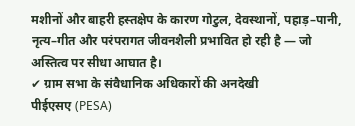मशीनों और बाहरी हस्तक्षेप के कारण गोटुल, देवस्थानों, पहाड़–पानी, नृत्य–गीत और परंपरागत जीवनशैली प्रभावित हो रही है — जो अस्तित्व पर सीधा आघात है।
✔ ग्राम सभा के संवैधानिक अधिकारों की अनदेखी
पीईएसए (PESA)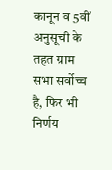कानून व 5वीं अनुसूची के तहत ग्राम सभा सर्वोच्च है, फिर भी निर्णय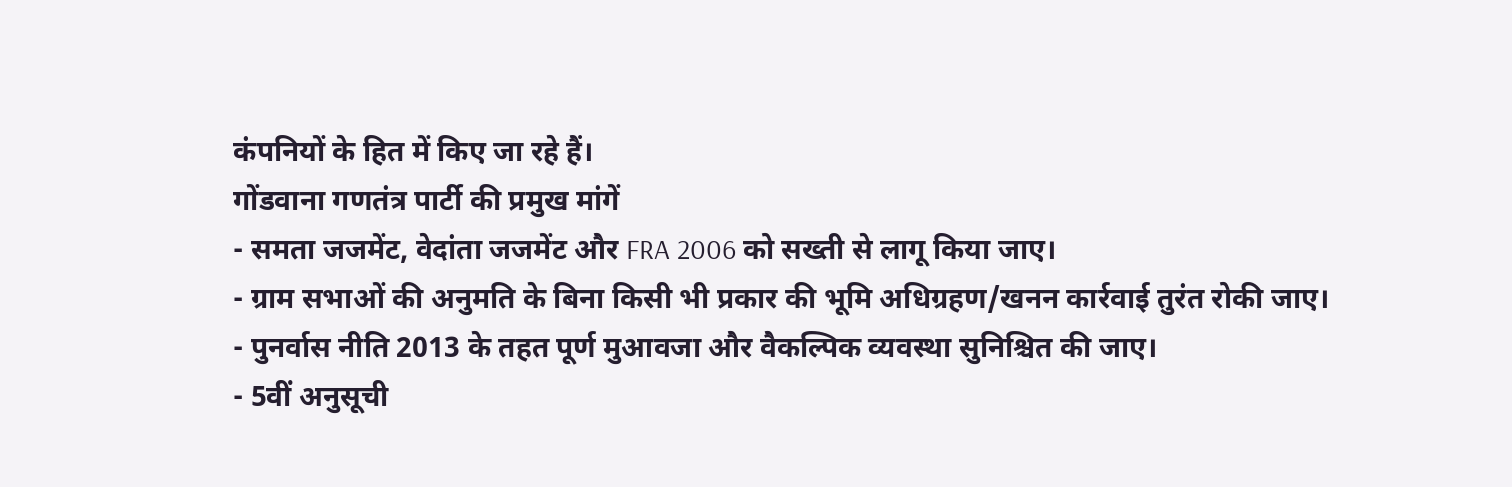कंपनियों के हित में किए जा रहे हैं।
गोंडवाना गणतंत्र पार्टी की प्रमुख मांगें
- समता जजमेंट, वेदांता जजमेंट और FRA 2006 को सख्ती से लागू किया जाए।
- ग्राम सभाओं की अनुमति के बिना किसी भी प्रकार की भूमि अधिग्रहण/खनन कार्रवाई तुरंत रोकी जाए।
- पुनर्वास नीति 2013 के तहत पूर्ण मुआवजा और वैकल्पिक व्यवस्था सुनिश्चित की जाए।
- 5वीं अनुसूची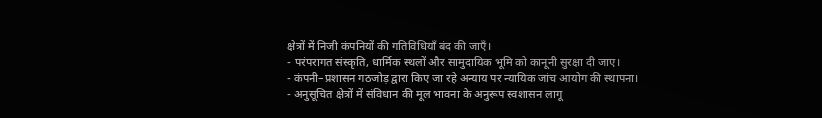क्षेत्रों में निजी कंपनियों की गतिविधियाँ बंद की जाएँ।
- परंपरागत संस्कृति, धार्मिक स्थलों और सामुदायिक भूमि को कानूनी सुरक्षा दी जाए।
- कंपनी–प्रशासन गठजोड़ द्वारा किए जा रहे अन्याय पर न्यायिक जांच आयोग की स्थापना।
- अनुसूचित क्षेत्रों में संविधान की मूल भावना के अनुरूप स्वशासन लागू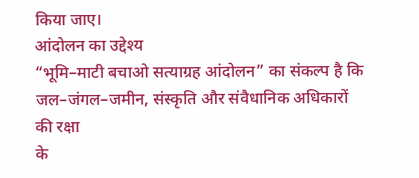किया जाए।
आंदोलन का उद्देश्य
“भूमि–माटी बचाओ सत्याग्रह आंदोलन” का संकल्प है कि
जल–जंगल–जमीन, संस्कृति और संवैधानिक अधिकारों की रक्षा
के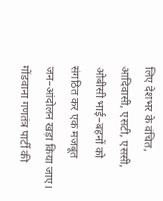लिए देशभर के वंचित, आदिवासी, एसटी, एससी, ओबीसी भाई–बहनों को संगठित कर एक मजबूत जन–आंदोलन खड़ा किया जाए।
गोंडवाना गणतंत्र पार्टी की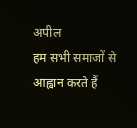अपील
हम सभी समाजों से आह्वान करते हैं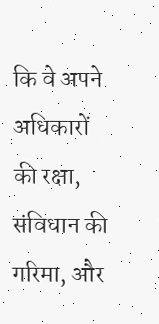कि वे अपने अधिकारों की रक्षा, संविधान की गरिमा, और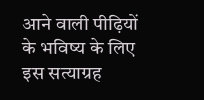आने वाली पीढ़ियों के भविष्य के लिए इस सत्याग्रह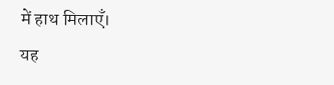में हाथ मिलाएँ।
यह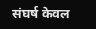संघर्ष केवल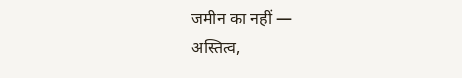जमीन का नहीं —
अस्तित्व,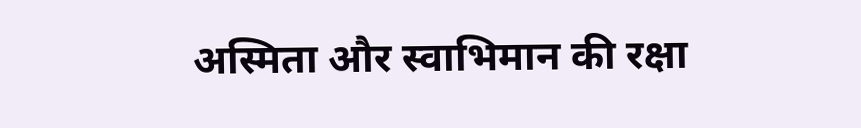अस्मिता और स्वाभिमान की रक्षा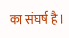का संघर्ष है।